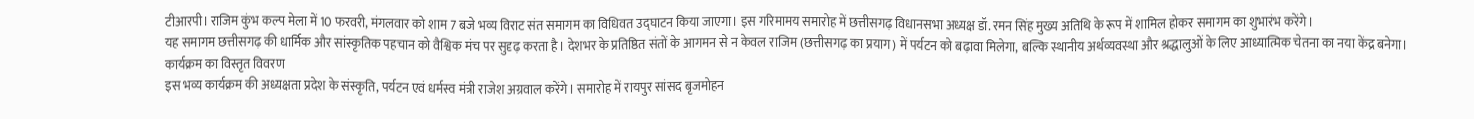टीआरपी। राजिम कुंभ कल्प मेला में 10 फरवरी, मंगलवार को शाम 7 बजे भव्य विराट संत समागम का विधिवत उद्घाटन किया जाएगा। इस गरिमामय समारोह में छत्तीसगढ़ विधानसभा अध्यक्ष डॉ. रमन सिंह मुख्य अतिथि के रूप में शामिल होकर समागम का शुभारंभ करेंगे।
यह समागम छत्तीसगढ़ की धार्मिक और सांस्कृतिक पहचान को वैश्विक मंच पर सुदृढ़ करता है। देशभर के प्रतिष्ठित संतों के आगमन से न केवल राजिम (छत्तीसगढ़ का प्रयाग) में पर्यटन को बढ़ावा मिलेगा, बल्कि स्थानीय अर्थव्यवस्था और श्रद्धालुओं के लिए आध्यात्मिक चेतना का नया केंद्र बनेगा।
कार्यक्रम का विस्तृत विवरण
इस भव्य कार्यक्रम की अध्यक्षता प्रदेश के संस्कृति, पर्यटन एवं धर्मस्व मंत्री राजेश अग्रवाल करेंगे। समारोह में रायपुर सांसद बृजमोहन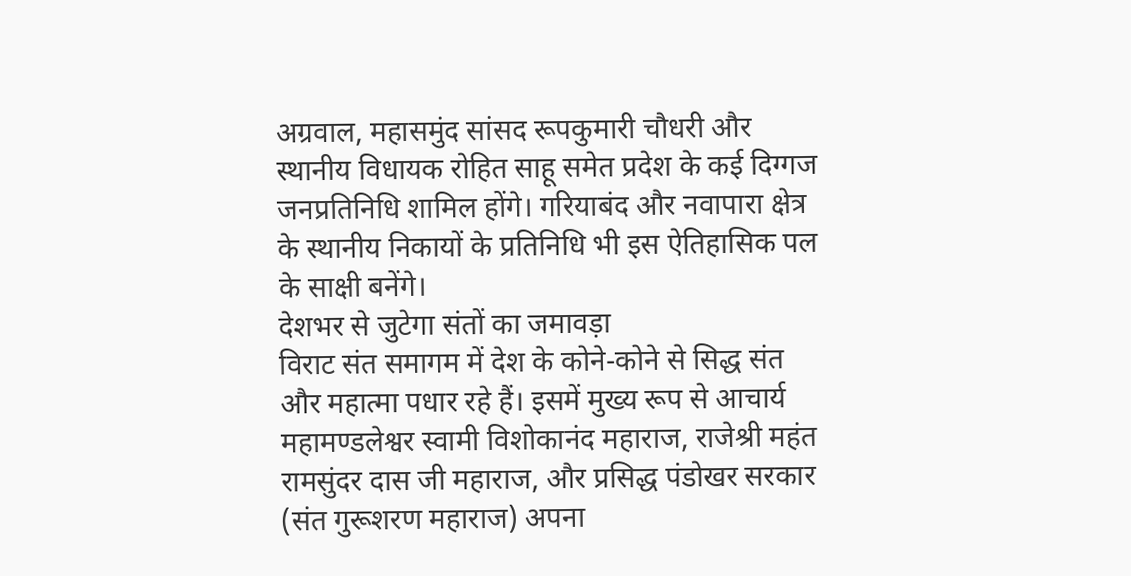अग्रवाल, महासमुंद सांसद रूपकुमारी चौधरी और स्थानीय विधायक रोहित साहू समेत प्रदेश के कई दिग्गज जनप्रतिनिधि शामिल होंगे। गरियाबंद और नवापारा क्षेत्र के स्थानीय निकायों के प्रतिनिधि भी इस ऐतिहासिक पल के साक्षी बनेंगे।
देशभर से जुटेगा संतों का जमावड़ा
विराट संत समागम में देश के कोने-कोने से सिद्ध संत और महात्मा पधार रहे हैं। इसमें मुख्य रूप से आचार्य महामण्डलेश्वर स्वामी विशोकानंद महाराज, राजेश्री महंत रामसुंदर दास जी महाराज, और प्रसिद्ध पंडोखर सरकार (संत गुरूशरण महाराज) अपना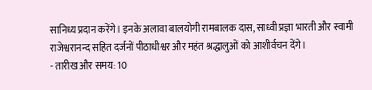सानिध्य प्रदान करेंगे। इनके अलावा बालयोगी रामबालक दास, साध्वी प्रज्ञा भारती और स्वामी राजेश्वरानन्द सहित दर्जनों पीठाधीश्वर और महंत श्रद्धालुओं को आशीर्वचन देंगे।
- तारीख और समय: 10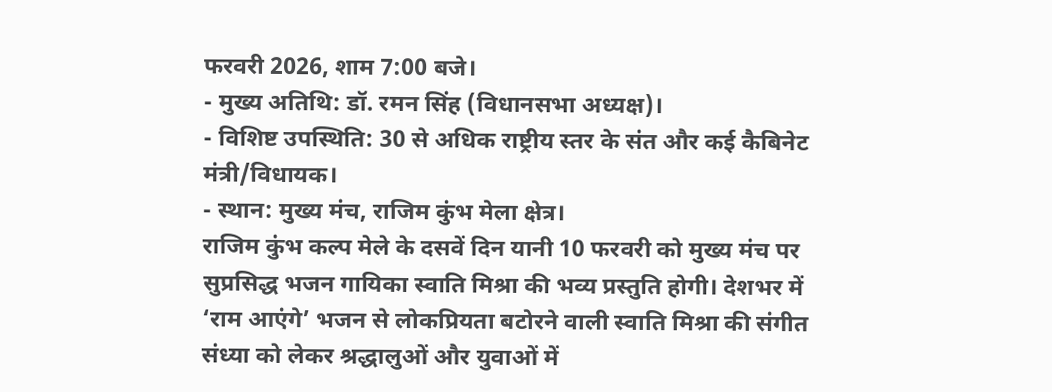फरवरी 2026, शाम 7:00 बजे।
- मुख्य अतिथि: डॉ. रमन सिंह (विधानसभा अध्यक्ष)।
- विशिष्ट उपस्थिति: 30 से अधिक राष्ट्रीय स्तर के संत और कई कैबिनेट मंत्री/विधायक।
- स्थान: मुख्य मंच, राजिम कुंभ मेला क्षेत्र।
राजिम कुंभ कल्प मेले के दसवें दिन यानी 10 फरवरी को मुख्य मंच पर सुप्रसिद्ध भजन गायिका स्वाति मिश्रा की भव्य प्रस्तुति होगी। देशभर में ‘राम आएंगे’ भजन से लोकप्रियता बटोरने वाली स्वाति मिश्रा की संगीत संध्या को लेकर श्रद्धालुओं और युवाओं में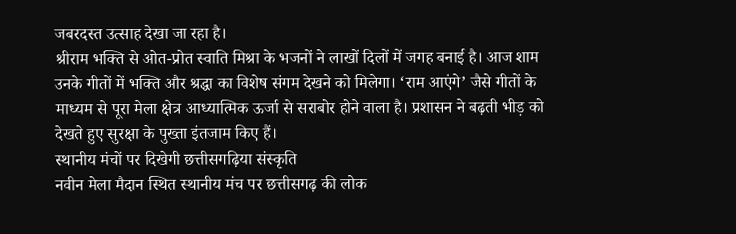जबरदस्त उत्साह देखा जा रहा है।
श्रीराम भक्ति से ओत-प्रोत स्वाति मिश्रा के भजनों ने लाखों दिलों में जगह बनाई है। आज शाम उनके गीतों में भक्ति और श्रद्धा का विशेष संगम देखने को मिलेगा। ‘राम आएंगे’ जैसे गीतों के माध्यम से पूरा मेला क्षेत्र आध्यात्मिक ऊर्जा से सराबोर होने वाला है। प्रशासन ने बढ़ती भीड़ को देखते हुए सुरक्षा के पुख्ता इंतजाम किए हैं।
स्थानीय मंचों पर दिखेगी छत्तीसगढ़िया संस्कृति
नवीन मेला मैदान स्थित स्थानीय मंच पर छत्तीसगढ़ की लोक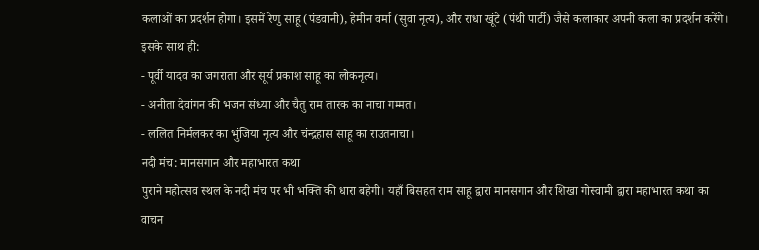कलाओं का प्रदर्शन होगा। इसमें रेणु साहू (पंडवानी), हेमीन वर्मा (सुवा नृत्य), और राधा खूंटे (पंथी पार्टी) जैसे कलाकार अपनी कला का प्रदर्शन करेंगे। इसके साथ ही:
- पूर्वी यादव का जगराता और सूर्य प्रकाश साहू का लोकनृत्य।
- अनीता देवांगन की भजन संध्या और चैतु राम तारक का नाचा गम्मत।
- ललित निर्मलकर का भुंजिया नृत्य और चंन्द्रहास साहू का राउतनाचा।
नदी मंच: मानसगान और महाभारत कथा
पुराने महोत्सव स्थल के नदी मंच पर भी भक्ति की धारा बहेगी। यहाँ बिसहत राम साहू द्वारा मानसगान और शिखा गोस्वामी द्वारा महाभारत कथा का वाचन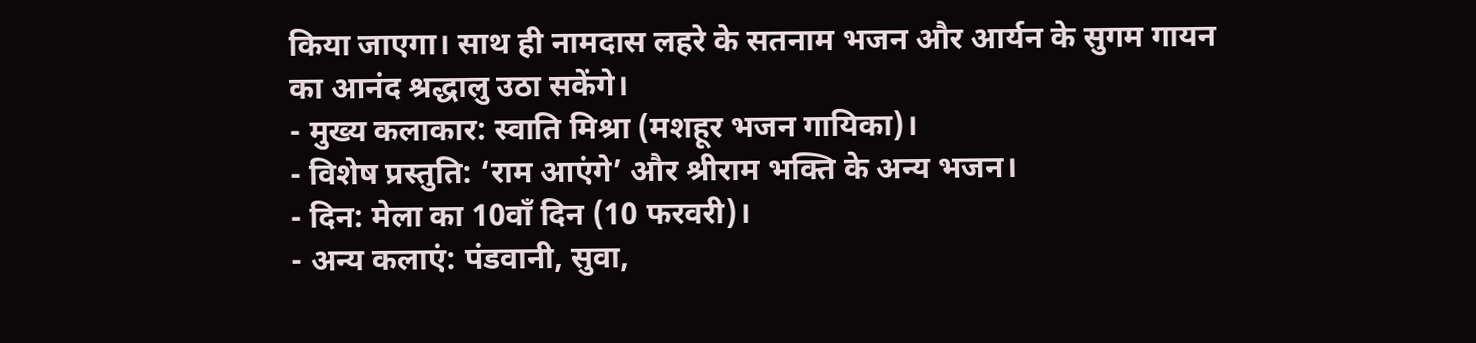किया जाएगा। साथ ही नामदास लहरे के सतनाम भजन और आर्यन के सुगम गायन का आनंद श्रद्धालु उठा सकेंगे।
- मुख्य कलाकार: स्वाति मिश्रा (मशहूर भजन गायिका)।
- विशेष प्रस्तुति: ‘राम आएंगे’ और श्रीराम भक्ति के अन्य भजन।
- दिन: मेला का 10वाँ दिन (10 फरवरी)।
- अन्य कलाएं: पंडवानी, सुवा,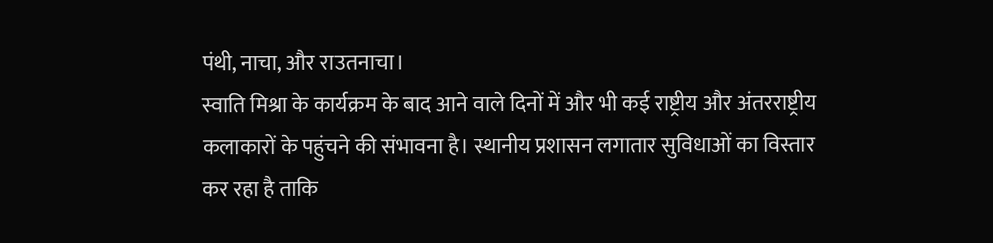पंथी, नाचा, और राउतनाचा।
स्वाति मिश्रा के कार्यक्रम के बाद आने वाले दिनों में और भी कई राष्ट्रीय और अंतरराष्ट्रीय कलाकारों के पहुंचने की संभावना है। स्थानीय प्रशासन लगातार सुविधाओं का विस्तार कर रहा है ताकि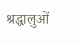श्रद्धालुओं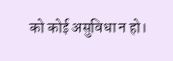को कोई असुविधा न हो।